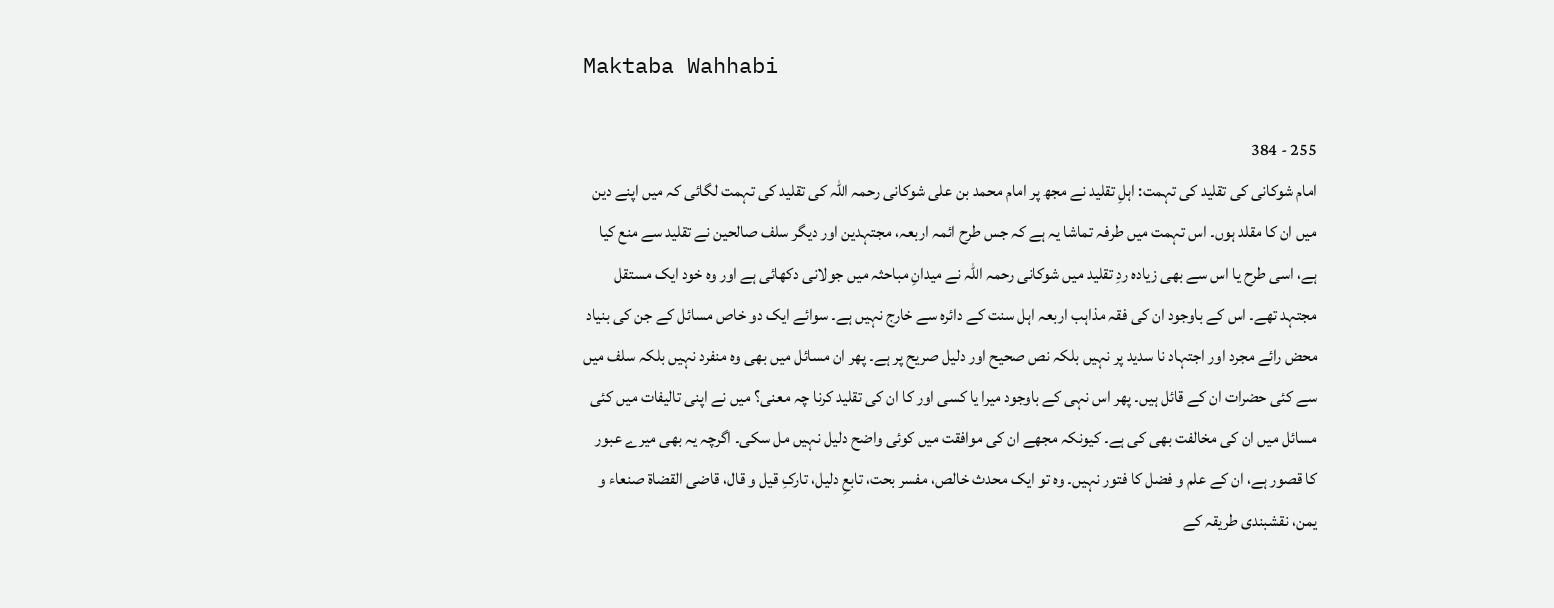Maktaba Wahhabi

255 - 384
امام شوکانی کی تقلید کی تہمت: اہلِ تقلید نے مجھ پر امام محمد بن علی شوکانی رحمہ اللہ کی تقلید کی تہمت لگائی کہ میں اپنے دین میں ان کا مقلد ہوں۔ اس تہمت میں طرفہ تماشا یہ ہے کہ جس طرح ائمہ اربعہ، مجتہدین اور دیگر سلف صالحین نے تقلید سے منع کیا ہے، اسی طرح یا اس سے بھی زیادہ ردِ تقلید میں شوکانی رحمہ اللہ نے میدانِ مباحثہ میں جولانی دکھائی ہے اور وہ خود ایک مستقل مجتہد تھے۔ اس کے باوجود ان کی فقہ مذاہب اربعہ اہل سنت کے دائرہ سے خارج نہیں ہے۔ سوائے ایک دو خاص مسائل کے جن کی بنیاد محض رائے مجرد اور اجتہاد نا سدید پر نہیں بلکہ نص صحیح اور دلیل صریح پر ہے۔ پھر ان مسائل میں بھی وہ منفرد نہیں بلکہ سلف میں سے کئی حضرات ان کے قائل ہیں۔ پھر اس نہی کے باوجود میرا یا کسی اور کا ان کی تقلید کرنا چہ معنی؟ میں نے اپنی تالیفات میں کئی مسائل میں ان کی مخالفت بھی کی ہے۔ کیونکہ مجھے ان کی موافقت میں کوئی واضح دلیل نہیں مل سکی۔ اگرچہ یہ بھی میرے عبور کا قصور ہے، ان کے علم و فضل کا فتور نہیں۔ وہ تو ایک محدث خالص، مفسر بحت، تابعِ دلیل، تارکِ قیل و قال، قاضی القضاۃ صنعاء و یمن، نقشبندی طریقہ کے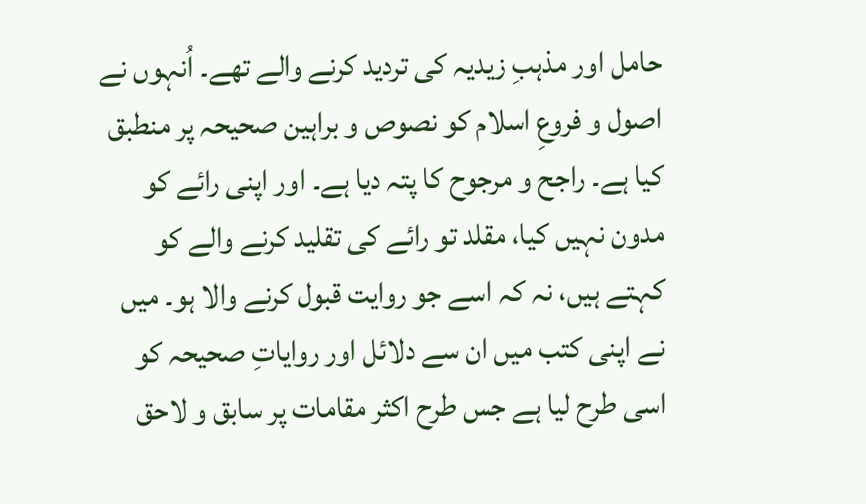حامل اور مذہبِ زیدیہ کی تردید کرنے والے تھے۔ اُنہوں نے اصول و فروعِ اسلام کو نصوص و براہین صحیحہ پر منطبق کیا ہے۔ راجح و مرجوح کا پتہ دیا ہے۔ اور اپنی رائے کو مدون نہیں کیا، مقلد تو رائے کی تقلید کرنے والے کو کہتے ہیں، نہ کہ اسے جو روایت قبول کرنے والا ہو۔ میں نے اپنی کتب میں ان سے دلائل اور روایاتِ صحیحہ کو اسی طرح لیا ہے جس طرح اکثر مقامات پر سابق و لاحق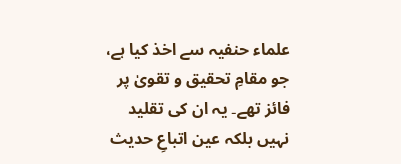علماء حنفیہ سے اخذ کیا ہے، جو مقامِ تحقیق و تقویٰ پر فائز تھے۔ یہ ان کی تقلید نہیں بلکہ عین اتباعِ حدیث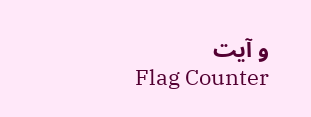و آیت
Flag Counter